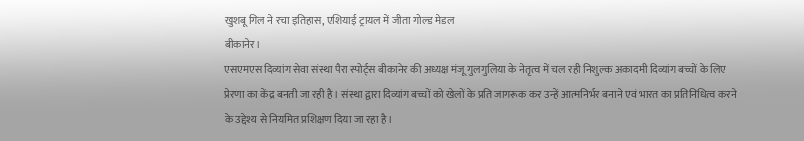खुशबू गिल ने रचा इतिहास, एशियाई ट्रायल में जीता गोल्ड मेडल
बीकानेर।
एसएमएस दिव्यांग सेवा संस्था पैरा स्पोर्ट्स बीकानेर की अध्यक्ष मंजू गुलगुलिया के नेतृत्व में चल रही निशुल्क अकादमी दिव्यांग बच्चों के लिए प्रेरणा का केंद्र बनती जा रही है। संस्था द्वारा दिव्यांग बच्चों को खेलों के प्रति जागरूक कर उन्हें आत्मनिर्भर बनाने एवं भारत का प्रतिनिधित्व करने के उद्देश्य से नियमित प्रशिक्षण दिया जा रहा है।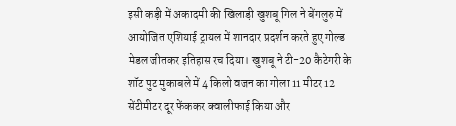इसी कड़ी में अकादमी की खिलाड़ी खुशबू गिल ने बेंगलुरु में आयोजित एशियाई ट्रायल में शानदार प्रदर्शन करते हुए गोल्ड मेडल जीतकर इतिहास रच दिया। खुशबू ने टी-20 कैटेगरी के शॉट पुट मुकाबले में 4 किलो वजन का गोला 11 मीटर 12 सेंटीमीटर दूर फेंककर क्वालीफाई किया और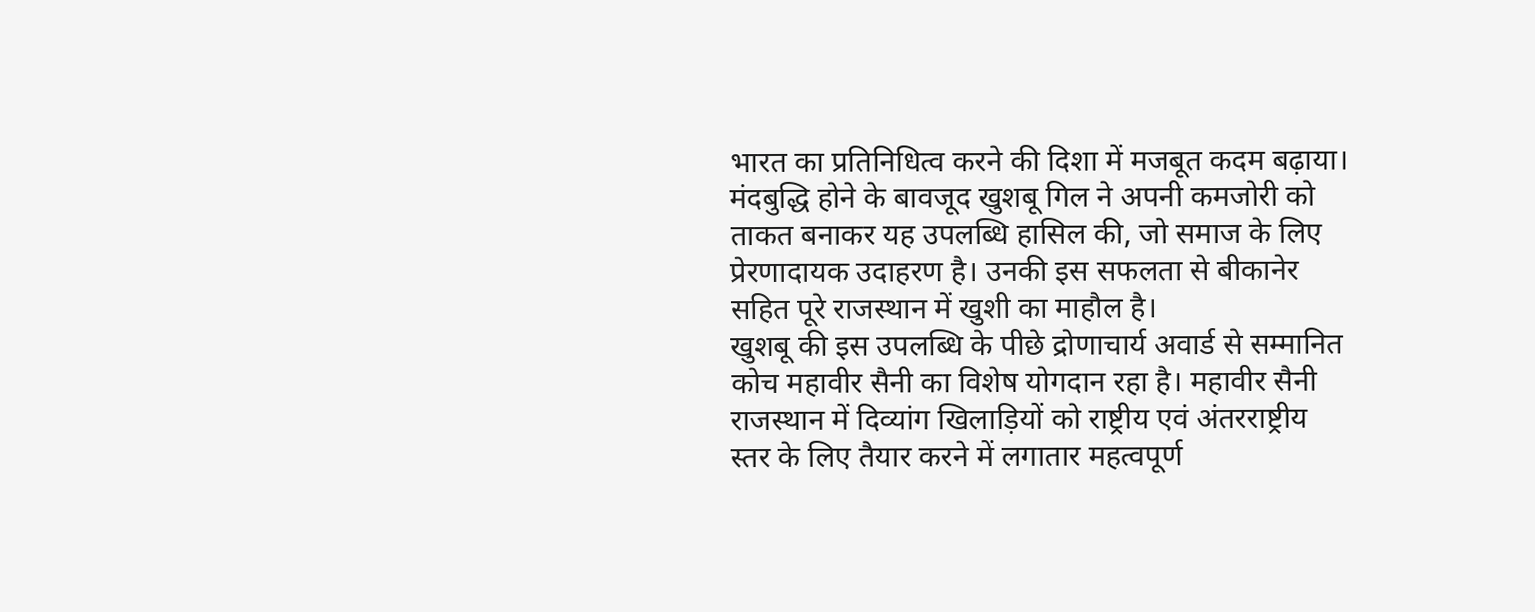भारत का प्रतिनिधित्व करने की दिशा में मजबूत कदम बढ़ाया।
मंदबुद्धि होने के बावजूद खुशबू गिल ने अपनी कमजोरी को ताकत बनाकर यह उपलब्धि हासिल की, जो समाज के लिए प्रेरणादायक उदाहरण है। उनकी इस सफलता से बीकानेर सहित पूरे राजस्थान में खुशी का माहौल है।
खुशबू की इस उपलब्धि के पीछे द्रोणाचार्य अवार्ड से सम्मानित कोच महावीर सैनी का विशेष योगदान रहा है। महावीर सैनी राजस्थान में दिव्यांग खिलाड़ियों को राष्ट्रीय एवं अंतरराष्ट्रीय स्तर के लिए तैयार करने में लगातार महत्वपूर्ण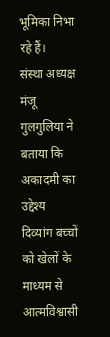भूमिका निभा रहे हैं।
संस्था अध्यक्ष मंजू गुलगुलिया ने बताया कि अकादमी का उद्देश्य दिव्यांग बच्चों को खेलों के माध्यम से आत्मविश्वासी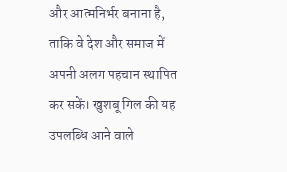और आत्मनिर्भर बनाना है, ताकि वे देश और समाज में अपनी अलग पहचान स्थापित कर सकें। खुशबू गिल की यह उपलब्धि आने वाले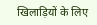खिलाड़ियों के लिए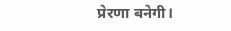प्रेरणा बनेगी।